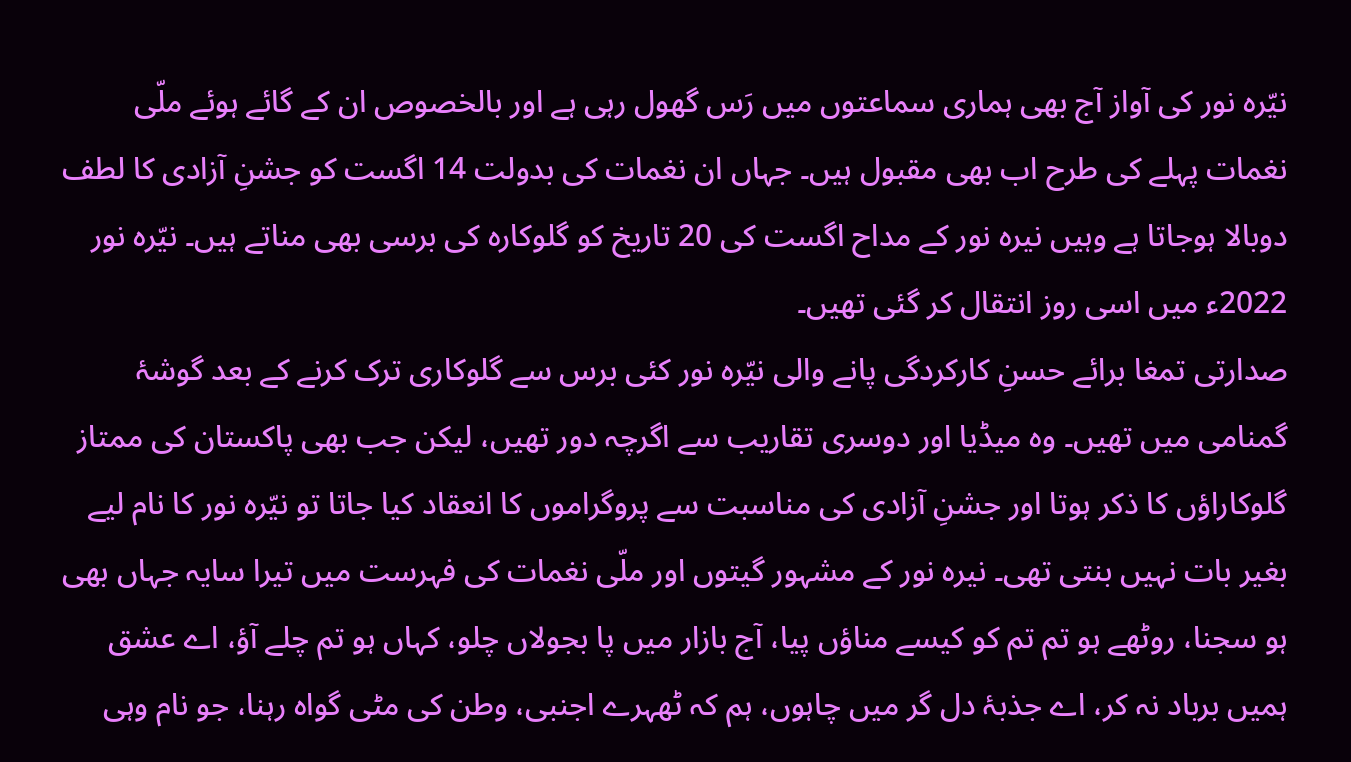نیّرہ نور کی آواز آج بھی ہماری سماعتوں میں رَس گھول رہی ہے اور بالخصوص ان کے گائے ہوئے ملّی نغمات پہلے کی طرح اب بھی مقبول ہیں۔ جہاں ان نغمات کی بدولت 14 اگست کو جشنِ آزادی کا لطف دوبالا ہوجاتا ہے وہیں نیرہ نور کے مداح اگست کی 20 تاریخ کو گلوکارہ کی برسی بھی مناتے ہیں۔ نیّرہ نور 2022ء میں اسی روز انتقال کر گئی تھیں۔
صدارتی تمغا برائے حسنِ کارکردگی پانے والی نیّرہ نور کئی برس سے گلوکاری ترک کرنے کے بعد گوشۂ گمنامی میں تھیں۔ وہ میڈیا اور دوسری تقاریب سے اگرچہ دور تھیں، لیکن جب بھی پاکستان کی ممتاز گلوکاراؤں کا ذکر ہوتا اور جشنِ آزادی کی مناسبت سے پروگراموں کا انعقاد کیا جاتا تو نیّرہ نور کا نام لیے بغیر بات نہیں بنتی تھی۔ نیرہ نور کے مشہور گیتوں اور ملّی نغمات کی فہرست میں تیرا سایہ جہاں بھی ہو سجنا، روٹھے ہو تم تم کو کیسے مناؤں پیا، آج بازار میں پا بجولاں چلو، کہاں ہو تم چلے آؤ، اے عشق ہمیں برباد نہ کر، اے جذبۂ دل گر میں چاہوں، ہم کہ ٹھہرے اجنبی، وطن کی مٹی گواہ رہنا، جو نام وہی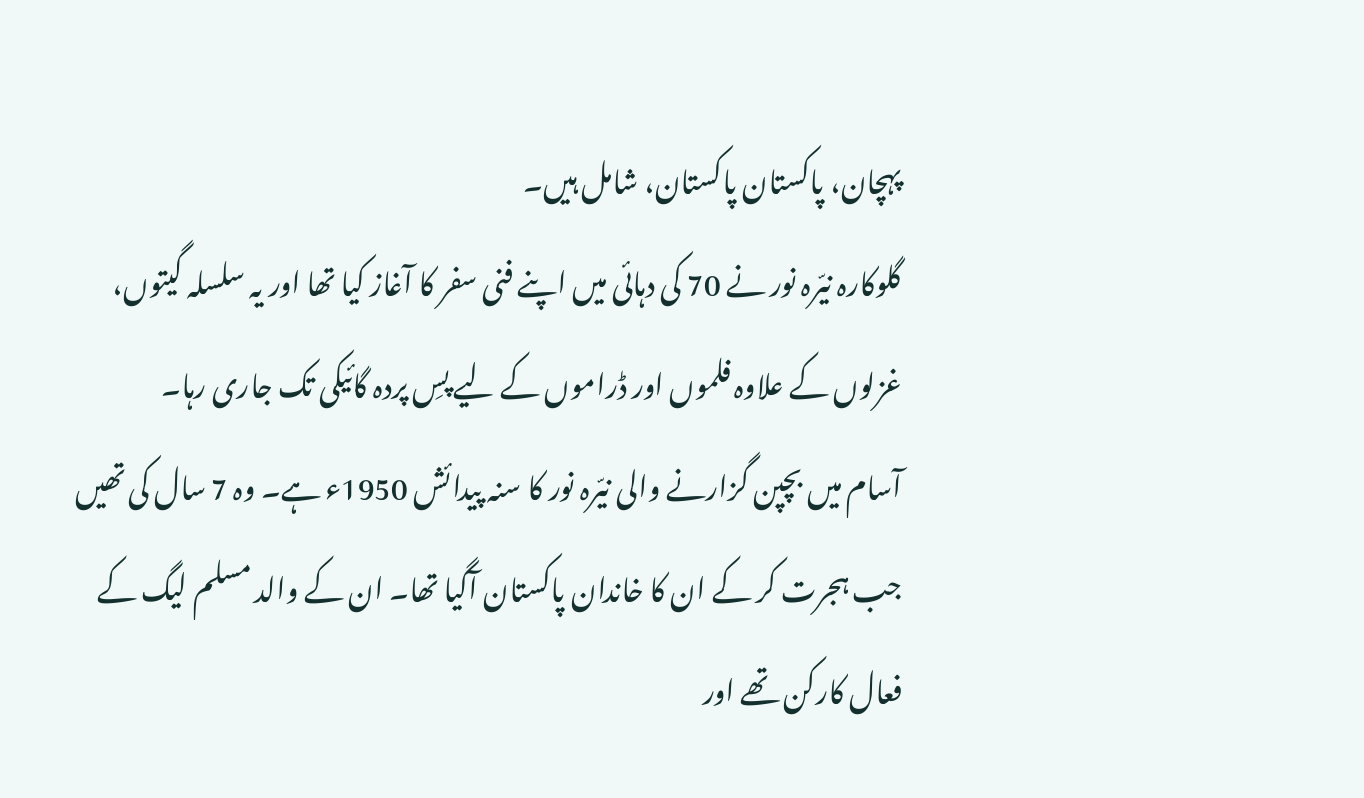پہچان، پاکستان پاکستان، شامل ہیں۔
گلوکارہ نیّرہ نور نے 70 کی دہائی میں اپنے فنی سفر کا آغاز کیا تھا اور یہ سلسلہ گیتوں، غزلوں کے علاوہ فلموں اور ڈراموں کے لیے پسِ پردہ گائیکی تک جاری رہا۔
آسام میں بچپن گزارنے والی نیّرہ نور کا سنہ پیدائش 1950ء ہے۔ وہ 7 سال کی تھیں جب ہجرت کر کے ان کا خاندان پاکستان آگیا تھا۔ ان کے والد مسلم لیگ کے فعال کارکن تھے اور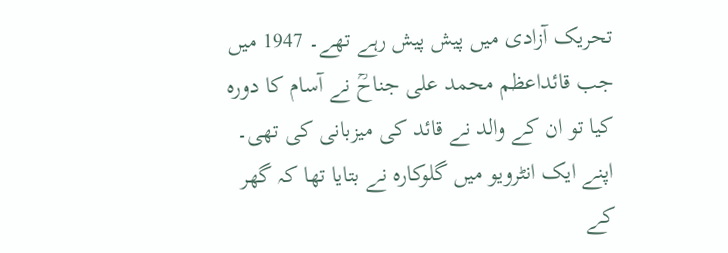تحریک آزادی میں پیش پیش رہے تھے۔ 1947 میں جب قائداعظم محمد علی جناحؒ نے آسام کا دورہ کیا تو ان کے والد نے قائد کی میزبانی کی تھی۔ اپنے ایک انٹرویو میں گلوکارہ نے بتایا تھا کہ گھر کے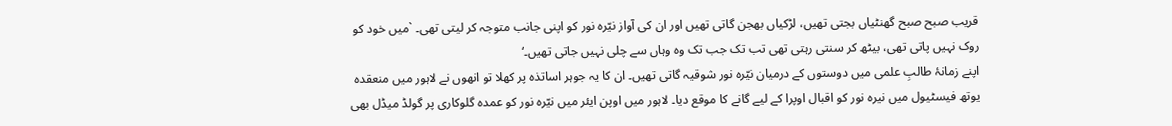قریب صبح صبح گھنٹیاں بجتی تھیں، لڑکیاں بھجن گاتی تھیں اور ان کی آواز نیّرہ نور کو اپنی جانب متوجہ کر لیتی تھی۔ `میں خود کو روک نہیں پاتی تھی، بیٹھ کر سنتی رہتی تھی تب تک جب تک وہ وہاں سے چلی نہیں جاتی تھیں۔‘
اپنے زمانۂ طالبِ علمی میں دوستوں کے درمیان نیّرہ نور شوقیہ گاتی تھیں۔ ان کا یہ جوہر اساتذہ پر کھلا تو انھوں نے لاہور میں منعقدہ یوتھ فیسٹیول میں نیرہ نور کو اقبال اوپرا کے لیے گانے کا موقع دیا۔ لاہور میں اوپن ایئر میں نیّرہ نور کو عمدہ گلوکاری پر گولڈ میڈل بھی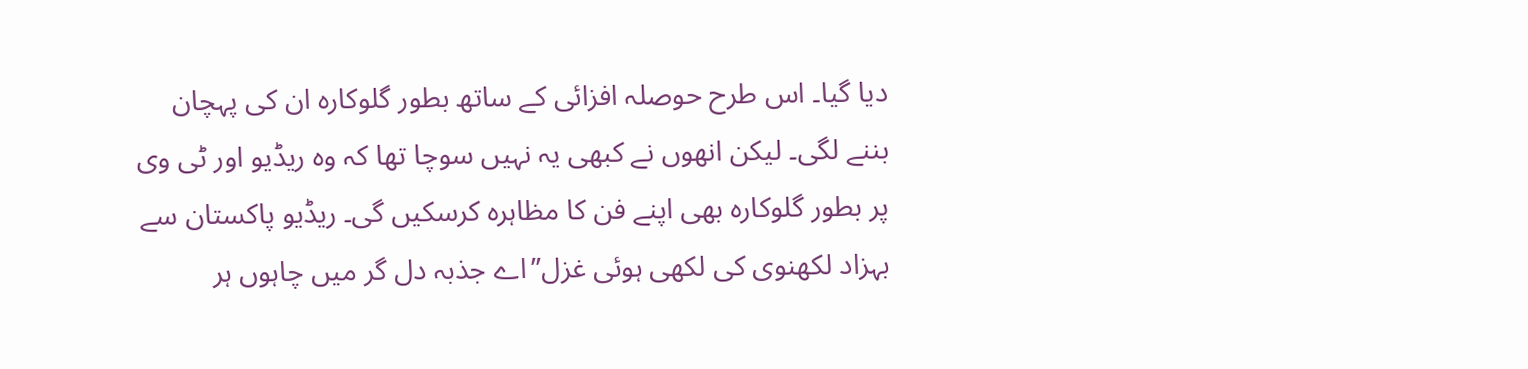دیا گیا۔ اس طرح حوصلہ افزائی کے ساتھ بطور گلوکارہ ان کی پہچان بننے لگی۔ لیکن انھوں نے کبھی یہ نہیں سوچا تھا کہ وہ ریڈیو اور ٹی وی پر بطور گلوکارہ بھی اپنے فن کا مظاہرہ کرسکیں گی۔ ریڈیو پاکستان سے بہزاد لکھنوی کی لکھی ہوئی غزل’’اے جذبہ دل گر میں چاہوں ہر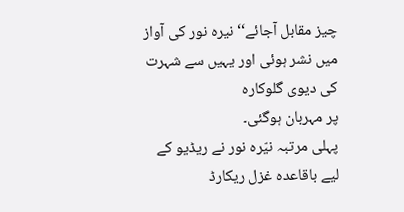چیز مقابل آجائے‘‘ نیرہ نور کی آواز میں نشر ہوئی اور یہیں سے شہرت کی دیوی گلوکارہ
پر مہربان ہوگئی۔
پہلی مرتبہ نیّرہ نور نے ریڈیو کے لیے باقاعدہ غزل ریکارڈ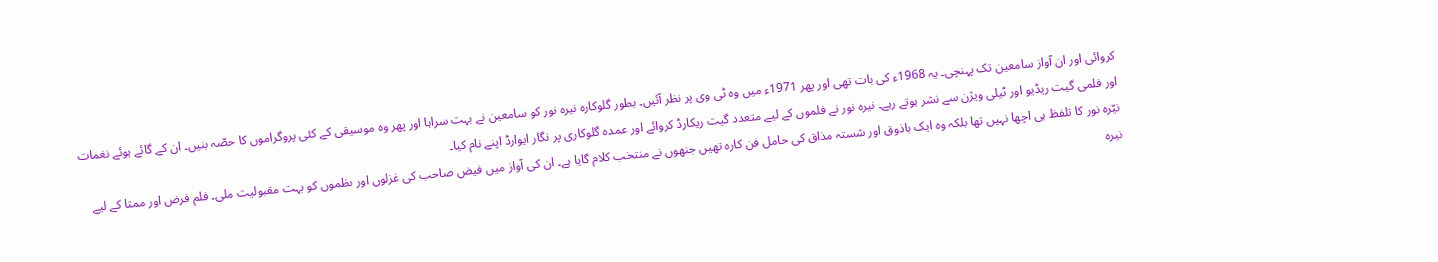کروائی اور ان آواز سامعین تک پہنچی۔ یہ 1968ء کی بات تھی اور پھر 1971ء میں وہ ٹی وی پر نظر آئیں۔ بطور گلوکارہ نیرہ نور کو سامعین نے بہت سراہا اور پھر وہ موسیقی کے کئی پروگراموں کا حصّہ بنیں۔ ان کے گائے ہوئے نغمات اور فلمی گیت ریڈیو اور ٹیلی ویژن سے نشر ہوتے رہے۔ نیرہ نور نے فلموں کے لیے متعدد گیت ریکارڈ کروائے اور عمدہ گلوکاری پر نگار ایوارڈ اپنے نام کیا۔
نیّرہ نور کا تلفظ ہی اچھا نہیں تھا بلکہ وہ ایک باذوق اور شستہ مذاق کی حامل فن کارہ تھیں جنھوں نے منتخب کلام گایا ہے۔ ان کی آواز میں فیض صاحب کی غزلوں اور ںظموں کو بہت مقبولیت ملی۔ فلم فرض اور ممتا کے لیے نیرہ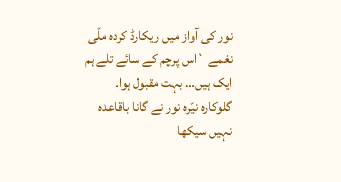نور کی آواز میں ریکارڈ کردہ ملّی نغمے `اس پرچم کے سائے تلے ہم ایک ہیں… بہت مقبول ہوا۔
گلوکارہ نیّرہ نور نے گانا باقاعدہ نہیں سیکھا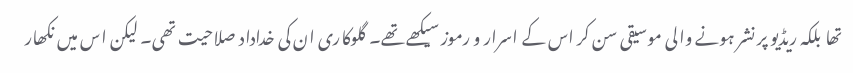تھا بلکہ ریڈیو پر نشر ہونے والی موسیقی سن کر اس کے اسرار و رموز سیکھے تھے۔ گلوکاری ان کی خداداد صلاحیت تھی۔ لیکن اس میں نکھار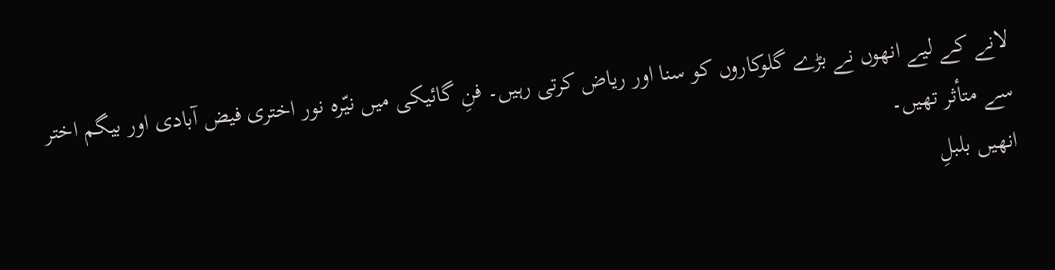لانے کے لیے انھوں نے بڑے گلوکاروں کو سنا اور ریاض کرتی رہیں۔ فنِ گائیکی میں نیّرہ نور اختری فیض آبادی اور بیگم اختر سے متأثر تھیں۔
انھیں بلبلِ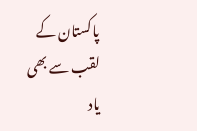پاکستان کے لقب سے بھی یاد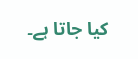کیا جاتا ہے۔